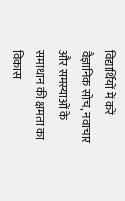विद्यार्थियों में करें वैज्ञानिक सोच, नवाचार और समस्याओं के समाधान की क्षमता का विकास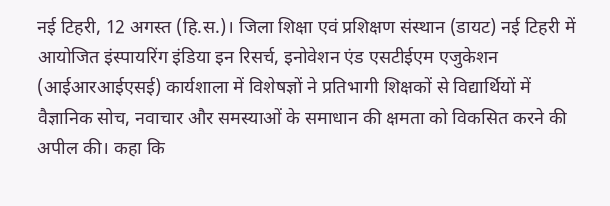नई टिहरी, 12 अगस्त (हि.स.)। जिला शिक्षा एवं प्रशिक्षण संस्थान (डायट) नई टिहरी में आयोजित इंस्पायरिंग इंडिया इन रिसर्च, इनोवेशन एंड एसटीईएम एजुकेशन (आईआरआईएसई) कार्यशाला में विशेषज्ञों ने प्रतिभागी शिक्षकों से विद्यार्थियों में वैज्ञानिक सोच, नवाचार और समस्याओं के समाधान की क्षमता को विकसित करने की अपील की। कहा कि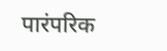पारंपरिक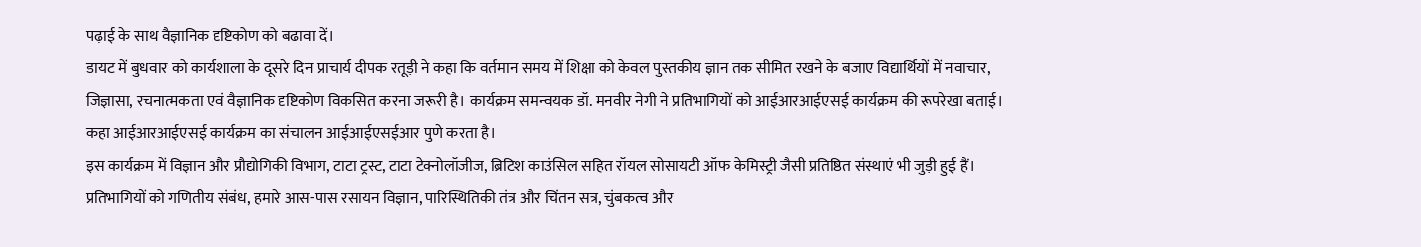पढ़ाई के साथ वैज्ञानिक दृष्टिकोण को बढावा दें।
डायट में बुधवार को कार्यशाला के दूसरे दिन प्राचार्य दीपक रतूड़ी ने कहा कि वर्तमान समय में शिक्षा को केवल पुस्तकीय ज्ञान तक सीमित रखने के बजाए विद्यार्थियों में नवाचार, जिज्ञासा, रचनात्मकता एवं वैज्ञानिक दृष्टिकोण विकसित करना जरूरी है। कार्यक्रम समन्वयक डॉ. मनवीर नेगी ने प्रतिभागियों को आईआरआईएसई कार्यक्रम की रूपरेखा बताई। कहा आईआरआईएसई कार्यक्रम का संचालन आईआईएसईआर पुणे करता है।
इस कार्यक्रम में विज्ञान और प्रौद्योगिकी विभाग, टाटा ट्रस्ट, टाटा टेक्नोलॉजीज, ब्रिटिश काउंसिल सहित रॉयल सोसायटी ऑफ केमिस्ट्री जैसी प्रतिष्ठित संस्थाएं भी जुड़ी हुई हैं। प्रतिभागियों को गणितीय संबंध, हमारे आस-पास रसायन विज्ञान, पारिस्थितिकी तंत्र और चिंतन सत्र, चुंबकत्व और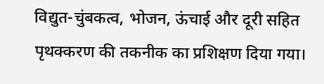विद्युत-चुंबकत्व, भोजन, ऊंचाई और दूरी सहित पृथक्करण की तकनीक का प्रशिक्षण दिया गया।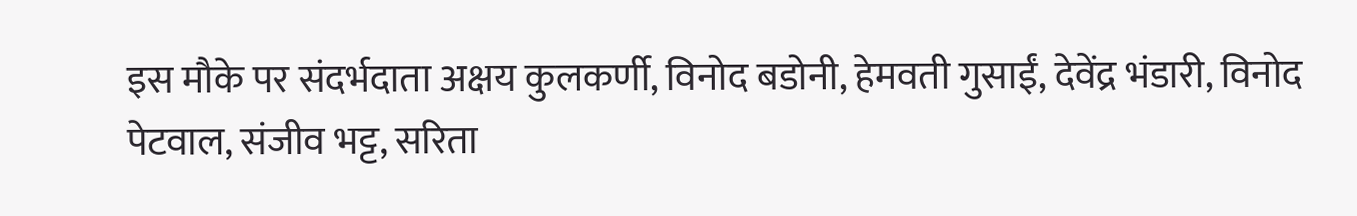इस मौके पर संदर्भदाता अक्षय कुलकर्णी, विनोद बडोनी, हेमवती गुसाईं, देवेंद्र भंडारी, विनोद पेटवाल, संजीव भट्ट, सरिता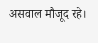असवाल मौजूद रहे।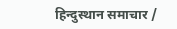हिन्दुस्थान समाचार /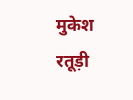मुकेश रतूड़ी